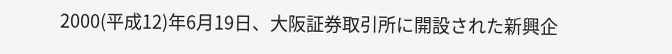2000(平成12)年6月19日、大阪証券取引所に開設された新興企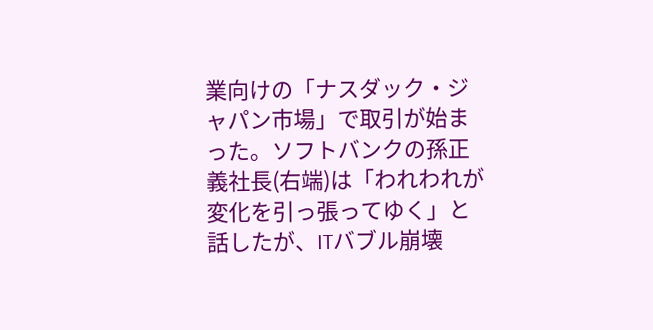業向けの「ナスダック・ジャパン市場」で取引が始まった。ソフトバンクの孫正義社長(右端)は「われわれが変化を引っ張ってゆく」と話したが、ITバブル崩壊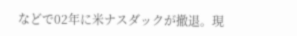などで02年に米ナスダックが撤退。現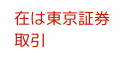在は東京証券取引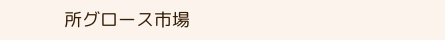所グロース市場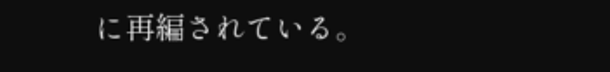に再編されている。